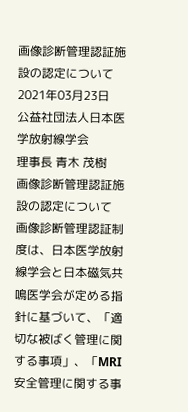画像診断管理認証施設の認定について
2021年03月23日
公益社団法人日本医学放射線学会
理事長 青木 茂樹
画像診断管理認証施設の認定について
画像診断管理認証制度は、日本医学放射線学会と日本磁気共鳴医学会が定める指針に基づいて、「適切な被ばく管理に関する事項」、「MRI安全管理に関する事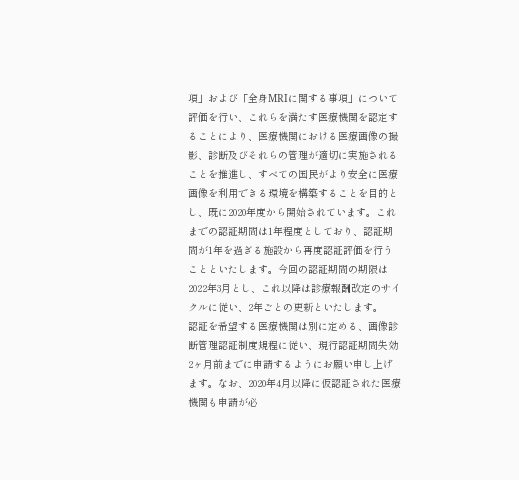項」および「全身MRIに関する事項」について評価を行い、これらを満たす医療機関を認定することにより、医療機関における医療画像の撮影、診断及びそれらの管理が適切に実施されることを推進し、すべての国民がより安全に医療画像を利用できる環境を構築することを目的とし、既に2020年度から開始されています。これまでの認証期間は1年程度としており、認証期間が1年を過ぎる施設から再度認証評価を行うことといたします。今回の認証期間の期限は2022年3月とし、これ以降は診療報酬改定のサイクルに従い、2年ごとの更新といたします。
認証を希望する医療機関は別に定める、画像診断管理認証制度規程に従い、現行認証期間失効2ヶ月前までに申請するようにお願い申し上げます。なお、2020年4月以降に仮認証された医療機関も申請が必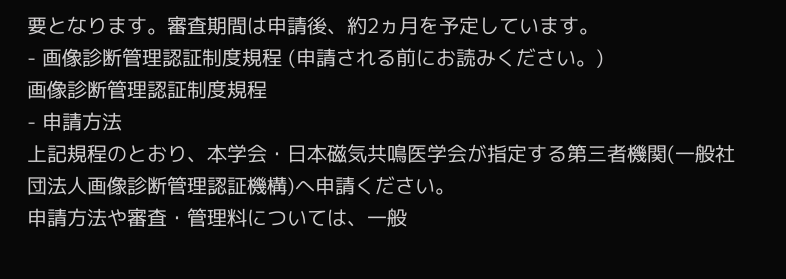要となります。審査期間は申請後、約2ヵ月を予定しています。
- 画像診断管理認証制度規程 (申請される前にお読みください。)
画像診断管理認証制度規程
- 申請方法
上記規程のとおり、本学会・日本磁気共鳴医学会が指定する第三者機関(一般社団法人画像診断管理認証機構)へ申請ください。
申請方法や審査・管理料については、一般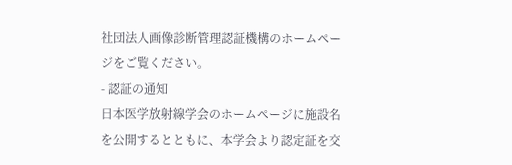社団法人画像診断管理認証機構のホームページをご覧ください。
- 認証の通知
日本医学放射線学会のホームページに施設名を公開するとともに、本学会より認定証を交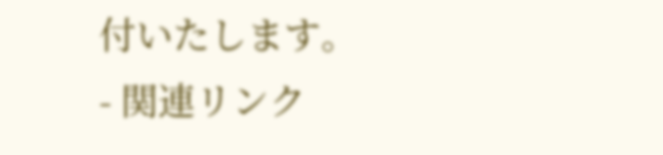付いたします。
- 関連リンク